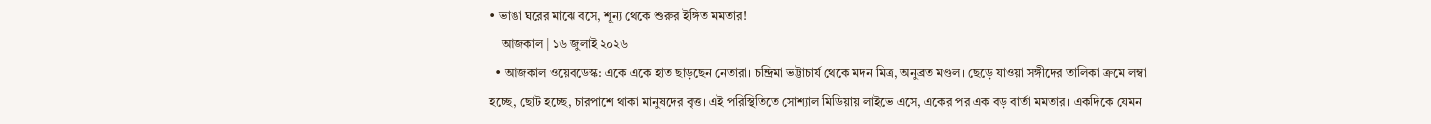• ভাঙা ঘরের মাঝে বসে, শূন্য থেকে শুরুর ইঙ্গিত মমতার!
    আজকাল | ১৬ জুলাই ২০২৬
  • আজকাল ওয়েবডেস্ক: একে একে হাত ছাড়ছেন নেতারা। চন্দ্রিমা ভট্টাচার্য থেকে মদন মিত্র, অনুব্রত মণ্ডল। ছেড়ে যাওয়া সঙ্গীদের তালিকা ক্রমে লম্বা হচ্ছে, ছোট হচ্ছে, চারপাশে থাকা মানুষদের বৃত্ত। এই পরিস্থিতিতে সোশ্যাল মিডিয়ায় লাইভে এসে, একের পর এক বড় বার্তা মমতার। একদিকে যেমন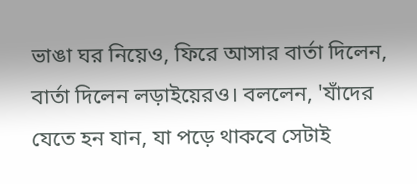ভাঙা ঘর নিয়েও, ফিরে আসার বার্তা দিলেন, বার্তা দিলেন লড়াইয়েরও। বললেন, 'যাঁদের যেতে হন যান, যা পড়ে থাকবে সেটাই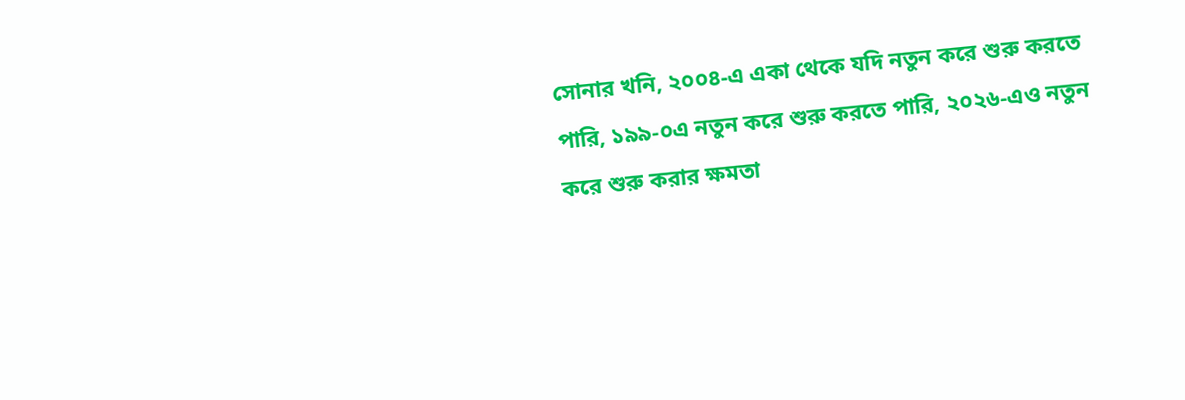সোনার খনি, ২০০৪-এ একা থেকে যদি নতুন করে শুরু করতে পারি, ১৯৯-০এ নতুন করে শুরু করতে পারি, ২০২৬-এও নতুন করে শুরু করার ক্ষমতা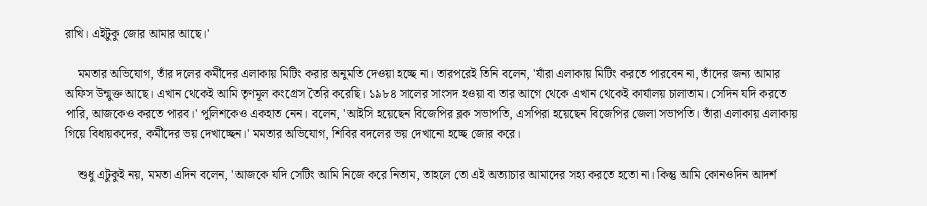রাখি। এইটুকু জোর আমার আছে।'

    মমতার অভিযোগ, তাঁর দলের কর্মীদের এলাকায় মিটিং করার অনুমতি দেওয়া হচ্ছে না। তারপরেই তিনি বলেন, 'যাঁরা এলাকায় মিটিং করতে পারবেন না, তাঁদের জন্য আমার অফিস উন্মুক্ত আছে। এখান থেকেই আমি তৃণমূল কংগ্রেস তৈরি করেছি। ১৯৮৪ সালের সাংসদ হওয়া বা তার আগে থেকে এখান থেকেই কার্যালয় চালাতাম। সেদিন যদি করতে পারি, আজকেও করতে পারব।' পুলিশকেও একহাত নেন। বলেন, 'আইসি হয়েছেন বিজেপির ব্লক সভাপতি, এসপিরা হয়েছেন বিজেপির জেলা সভাপতি। তাঁরা এলাকায় এলাকায় গিয়ে বিধায়কদের, কর্মীদের ভয় দেখাচ্ছেন।' মমতার অভিযোগ, শিবির বদলের ভয় দেখানো হচ্ছে জোর করে।

    শুধু এটুকুই নয়, মমতা এদিন বলেন, 'আজকে যদি সেটিং আমি নিজে করে নিতাম, তাহলে তো এই অত্যাচার আমাদের সহ্য করতে হতো না। কিন্তু আমি কোনওদিন আদর্শ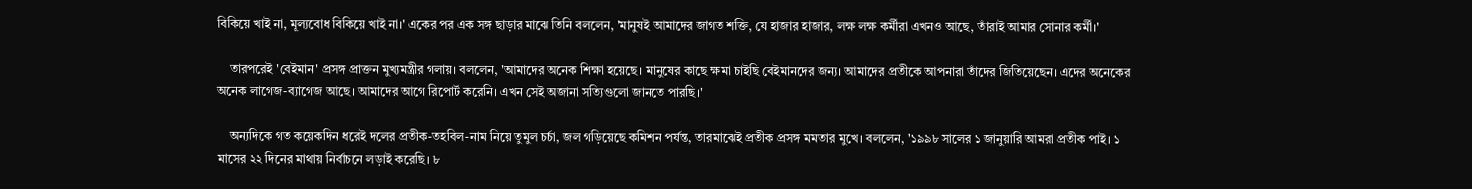বিকিয়ে খাই না, মূল্যবোধ বিকিয়ে খাই না।' একের পর এক সঙ্গ ছাড়ার মাঝে তিনি বললেন, 'মানুষই আমাদের জাগত শক্তি, যে হাজার হাজার, লক্ষ লক্ষ কর্মীরা এখনও আছে, তাঁরাই আমার সোনার কর্মী।'

    তারপরেই 'বেইমান' প্রসঙ্গ প্রাক্তন মুখ্যমন্ত্রীর গলায়। বললেন, 'আমাদের অনেক শিক্ষা হয়েছে। মানুষের কাছে ক্ষমা চাইছি বেইমানদের জন্য। আমাদের প্রতীকে আপনারা তাঁদের জিতিয়েছেন। এদের অনেকের অনেক লাগেজ-ব্যাগেজ আছে। আমাদের আগে রিপোর্ট করেনি। এখন সেই অজানা সত্যিগুলো জানতে পারছি।'

    অন্যদিকে গত কয়েকদিন ধরেই দলের প্রতীক-তহবিল-নাম নিয়ে তুমুল চর্চা, জল গড়িয়েছে কমিশন পর্যন্ত, তারমাঝেই প্রতীক প্রসঙ্গ মমতার মুখে। বললেন, '১৯৯৮ সালের ১ জানুয়ারি আমরা প্রতীক পাই। ১ মাসের ২২ দিনের মাথায় নির্বাচনে লড়াই করেছি। ৮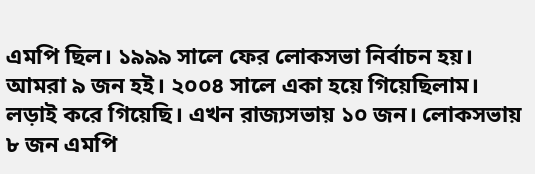এমপি ছিল। ১৯৯৯ সালে ফের লোকসভা নির্বাচন হয়। আমরা ৯ জন হই। ২০০৪ সালে একা হয়ে গিয়েছিলাম। লড়াই করে গিয়েছি। এখন রাজ্যসভায় ১০ জন। লোকসভায় ৮ জন এমপি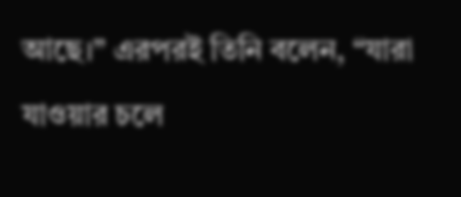আছে।” এরপরই তিনি বলেন, “যারা যাওয়ার চলে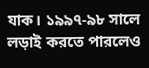যাক। ১৯৯৭-৯৮ সালে লড়াই করতে পারলেও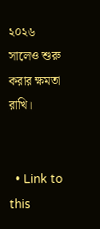২০২৬ সালেও শুরু করার ক্ষমতা রাখি।


  • Link to this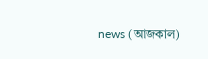news (আজকাল)